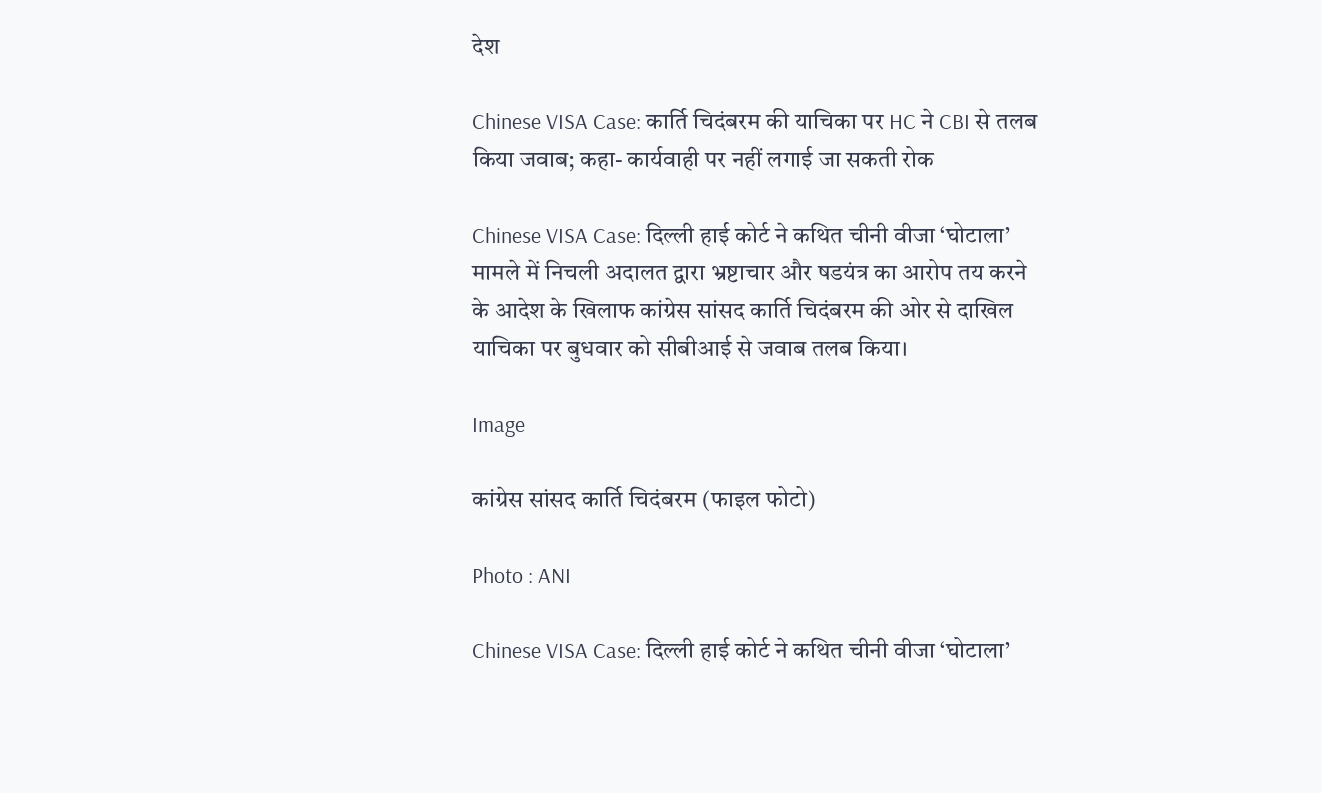देश

Chinese VISA Case: कार्ति चिदंबरम की याचिका पर HC ने CBI से तलब किया जवाब; कहा- कार्यवाही पर नहीं लगाई जा सकती रोक

Chinese VISA Case: दिल्ली हाई कोर्ट ने कथित चीनी वीजा ‘घोटाला’ मामले में निचली अदालत द्वारा भ्रष्टाचार और षडयंत्र का आरोप तय करने के आदेश के खिलाफ कांग्रेस सांसद कार्ति चिदंबरम की ओर से दाखिल याचिका पर बुधवार को सीबीआई से जवाब तलब किया।

Image

कांग्रेस सांसद कार्ति चिदंबरम (फाइल फोटो)

Photo : ANI

Chinese VISA Case: दिल्ली हाई कोर्ट ने कथित चीनी वीजा ‘घोटाला’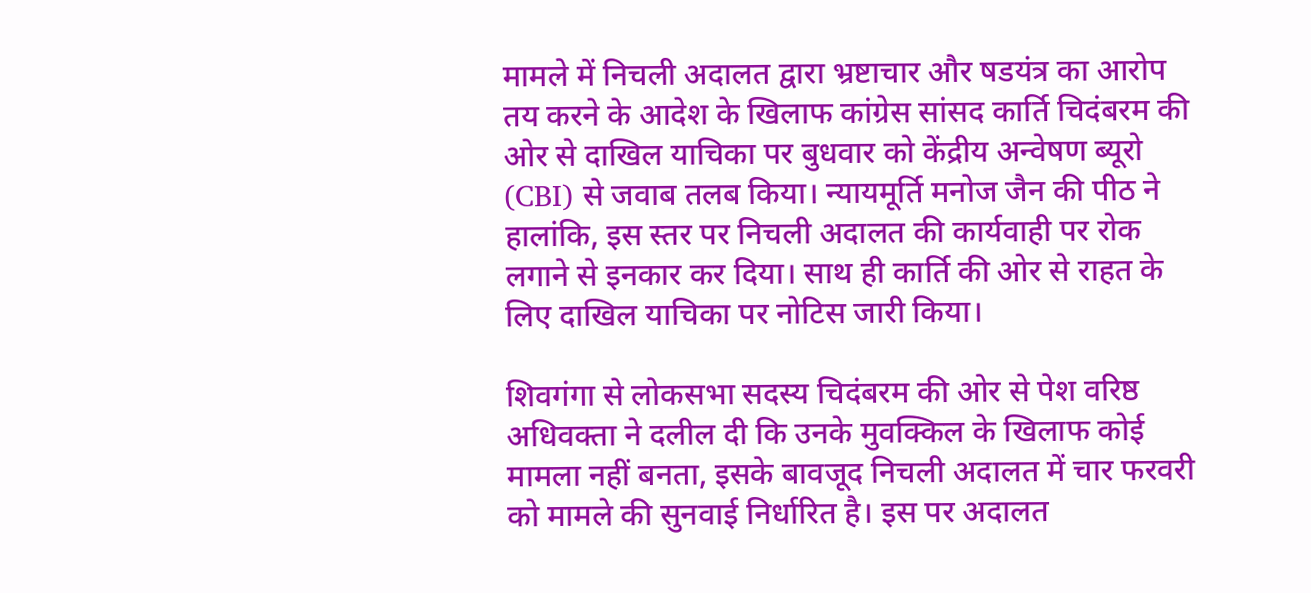मामले में निचली अदालत द्वारा भ्रष्टाचार और षडयंत्र का आरोप तय करने के आदेश के खिलाफ कांग्रेस सांसद कार्ति चिदंबरम की ओर से दाखिल याचिका पर बुधवार को केंद्रीय अन्वेषण ब्यूरो (CBI) से जवाब तलब किया। न्यायमूर्ति मनोज जैन की पीठ ने हालांकि, इस स्तर पर निचली अदालत की कार्यवाही पर रोक लगाने से इनकार कर दिया। साथ ही कार्ति की ओर से राहत के लिए दाखिल याचिका पर नोटिस जारी किया।

शिवगंगा से लोकसभा सदस्य चिदंबरम की ओर से पेश वरिष्ठ अधिवक्ता ने दलील दी कि उनके मुवक्किल के खिलाफ कोई मामला नहीं बनता, इसके बावजूद निचली अदालत में चार फरवरी को मामले की सुनवाई निर्धारित है। इस पर अदालत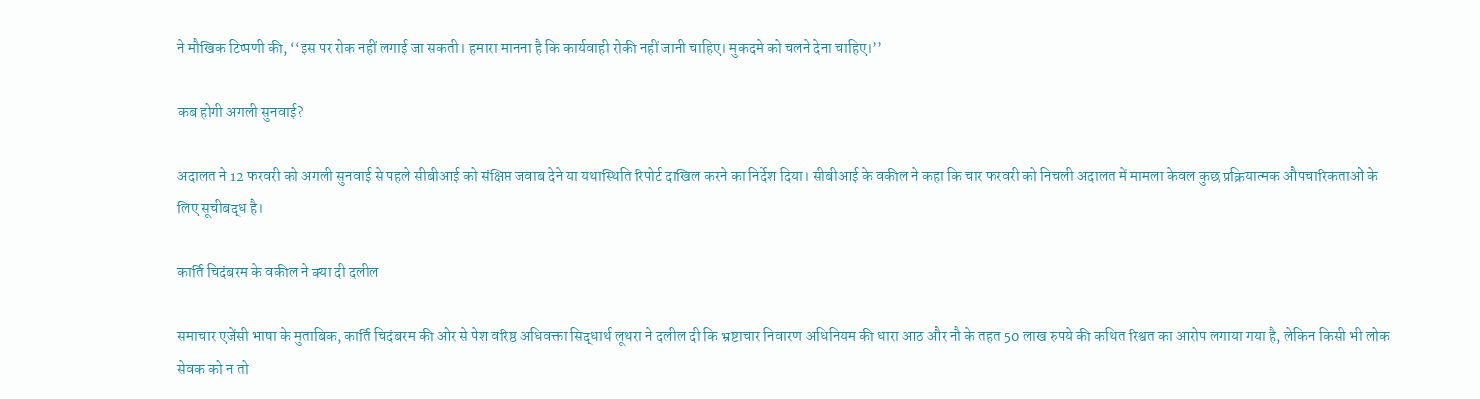ने मौखिक टिप्पणी की, ‘‘इस पर रोक नहीं लगाई जा सकती। हमारा मानना है कि कार्यवाही रोकी नहीं जानी चाहिए। मुकदमे को चलने देना चाहिए।’’

कब होगी अगली सुनवाई?

अदालत ने 12 फरवरी को अगली सुनवाई से पहले सीबीआई को संक्षिप्त जवाब देने या यथास्थिति रिपोर्ट दाखिल करने का निर्देश दिया। सीबीआई के वकील ने कहा कि चार फरवरी को निचली अदालत में मामला केवल कुछ प्रक्रियात्मक औपचारिकताओं के लिए सूचीबद्ध है।

कार्ति चिदंबरम के वकील ने क्या दी दलील

समाचार एजेंसी भाषा के मुताबिक, कार्ति चिदंबरम की ओर से पेश वरिष्ठ अधिवक्ता सिद्धार्थ लूथरा ने दलील दी कि भ्रष्टाचार निवारण अधिनियम की धारा आठ और नौ के तहत 50 लाख रुपये की कथित रिश्वत का आरोप लगाया गया है, लेकिन किसी भी लोक सेवक को न तो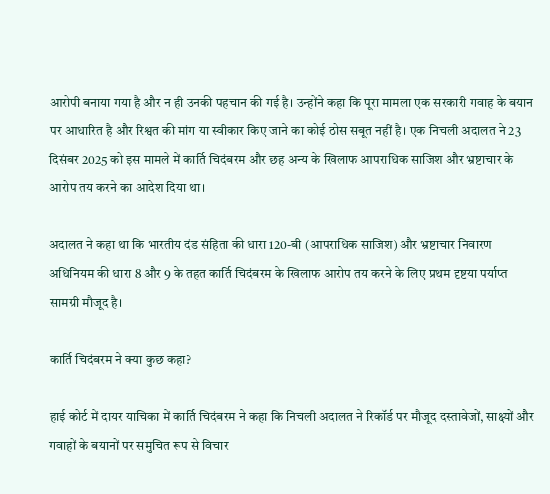आरोपी बनाया गया है और न ही उनकी पहचान की गई है। उन्होंने कहा कि पूरा मामला एक सरकारी गवाह के बयान पर आधारित है और रिश्वत की मांग या स्वीकार किए जाने का कोई ठोस सबूत नहीं है। एक निचली अदालत ने 23 दिसंबर 2025 को इस मामले में कार्ति चिदंबरम और छह अन्य के खिलाफ आपराधिक साजिश और भ्रष्टाचार के आरोप तय करने का आदेश दिया था।

अदालत ने कहा था कि भारतीय दंड संहिता की धारा 120-बी (आपराधिक साजिश) और भ्रष्टाचार निवारण अधिनियम की धारा 8 और 9 के तहत कार्ति चिदंबरम के खिलाफ आरोप तय करने के लिए प्रथम दृष्टया पर्याप्त सामग्री मौजूद है।

कार्ति चिदंबरम ने क्या कुछ कहा?

हाई कोर्ट में दायर याचिका में कार्ति चिदंबरम ने कहा कि निचली अदालत ने रिकॉर्ड पर मौजूद दस्तावेजों, साक्ष्यों और गवाहों के बयानों पर समुचित रूप से विचार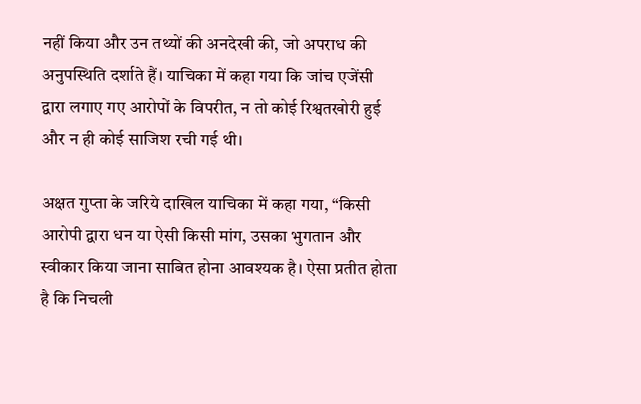नहीं किया और उन तथ्यों की अनदेखी की, जो अपराध की अनुपस्थिति दर्शाते हैं। याचिका में कहा गया कि जांच एजेंसी द्वारा लगाए गए आरोपों के विपरीत, न तो कोई रिश्वतखोरी हुई और न ही कोई साजिश रची गई थी।

अक्षत गुप्ता के जरिये दाखिल याचिका में कहा गया, “किसी आरोपी द्वारा धन या ऐसी किसी मांग, उसका भुगतान और स्वीकार किया जाना साबित होना आवश्यक है। ऐसा प्रतीत होता है कि निचली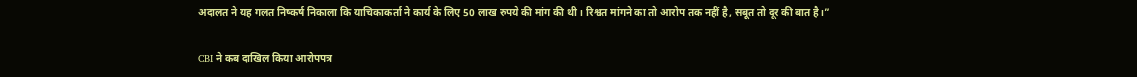अदालत ने यह गलत निष्कर्ष निकाला कि याचिकाकर्ता ने कार्य के लिए 50 लाख रुपये की मांग की थी। रिश्वत मांगने का तो आरोप तक नहीं है, सबूत तो दूर की बात है।”

CBI ने कब दाखिल किया आरोपपत्र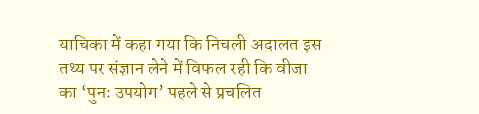याचिका में कहा गया कि निचली अदालत इस तथ्य पर संज्ञान लेने में विफल रही कि वीजा का ‘पुनः उपयोग’ पहले से प्रचलित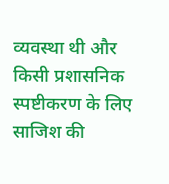व्यवस्था थी और किसी प्रशासनिक स्पष्टीकरण के लिए साजिश की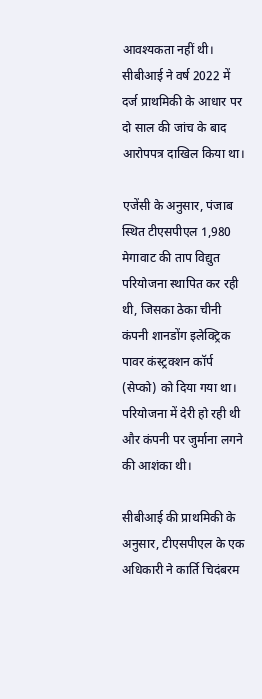आवश्यकता नहीं थी। सीबीआई ने वर्ष 2022 में दर्ज प्राथमिकी के आधार पर दो साल की जांच के बाद आरोपपत्र दाखिल किया था।

एजेंसी के अनुसार, पंजाब स्थित टीएसपीएल 1,980 मेगावाट की ताप विद्युत परियोजना स्थापित कर रही थी, जिसका ठेका चीनी कंपनी शानडोंग इलेक्ट्रिक पावर कंस्ट्रक्शन कॉर्प (सेप्को) को दिया गया था। परियोजना में देरी हो रही थी और कंपनी पर जुर्माना लगने की आशंका थी।

सीबीआई की प्राथमिकी के अनुसार, टीएसपीएल के एक अधिकारी ने कार्ति चिदंबरम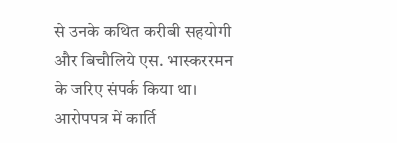से उनके कथित करीबी सहयोगी और बिचौलिये एस. भास्कररमन के जरिए संपर्क किया था। आरोपपत्र में कार्ति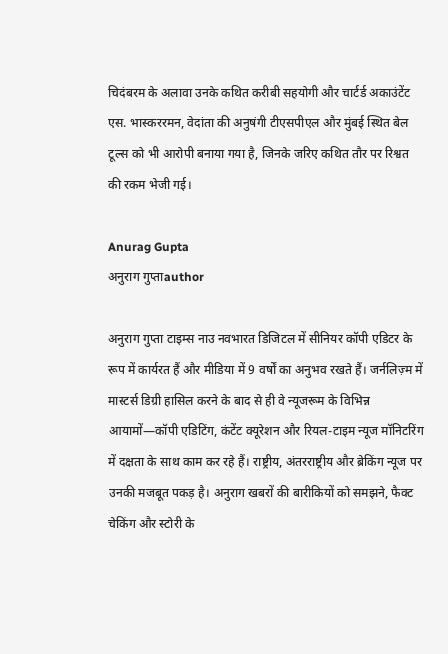चिदंबरम के अलावा उनके कथित करीबी सहयोगी और चार्टर्ड अकाउंटेंट एस. भास्कररमन, वेदांता की अनुषंगी टीएसपीएल और मुंबई स्थित बेल टूल्स को भी आरोपी बनाया गया है, जिनके जरिए कथित तौर पर रिश्वत की रकम भेजी गई।

Anurag Gupta
अनुराग गुप्ताauthor

अनुराग गुप्ता टाइम्स नाउ नवभारत डिजिटल में सीनियर कॉपी एडिटर के रूप में कार्यरत हैं और मीडिया में 9 वर्षों का अनुभव रखते हैं। जर्नलिज़्म में मास्टर्स डिग्री हासिल करने के बाद से ही वे न्यूजरूम के विभिन्न आयामों—कॉपी एडिटिंग, कंटेंट क्यूरेशन और रियल-टाइम न्यूज मॉनिटरिंग में दक्षता के साथ काम कर रहे हैं। राष्ट्रीय, अंतरराष्ट्रीय और ब्रेकिंग न्यूज पर उनकी मजबूत पकड़ है। अनुराग खबरों की बारीकियों को समझने, फैक्ट चेकिंग और स्टोरी के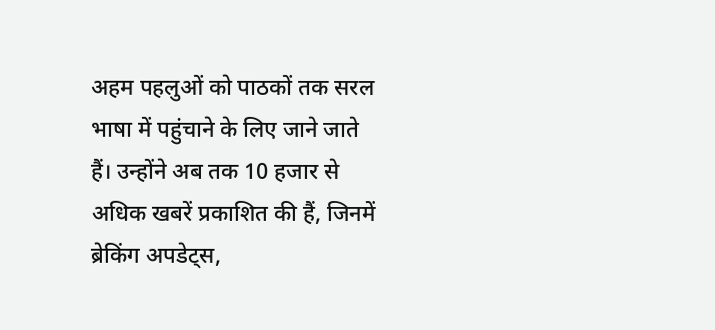अहम पहलुओं को पाठकों तक सरल भाषा में पहुंचाने के लिए जाने जाते हैं। उन्होंने अब तक 10 हजार से अधिक खबरें प्रकाशित की हैं, जिनमें ब्रेकिंग अपडेट्स,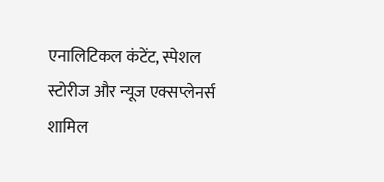एनालिटिकल कंटेंट, स्पेशल स्टोरीज और न्यूज एक्सप्लेनर्स शामिल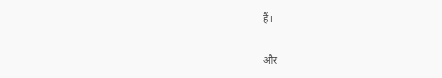हैं।

और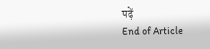पढ़ें
End of Article